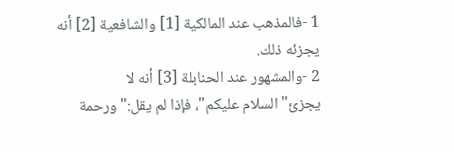1 -فالمذهب عند المالكية [1] والشافعية [2] أنه يجزئه ذلك.
2 -والمشهور عند الحنابلة [3] أنه لا يجزئ"السلام عليكم"، فإذا لم يقل:"ورحمة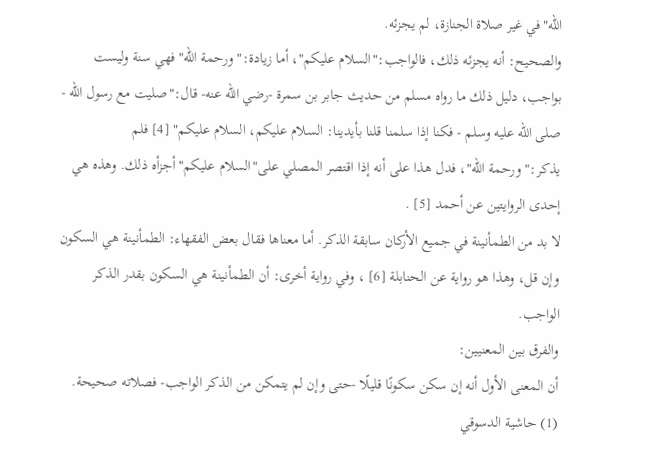الله"في غير صلاة الجنازة، لم يجزئه.
والصحيح: أنه يجزئه ذلك، فالواجب:"السلام عليكم"، أما زيادة:"ورحمة الله"فهي سنة وليست بواجب، دليل ذلك ما رواه مسلم من حديث جابر بن سمرة -رضي الله عنه- قال:"صليت مع رسول الله - صلى الله عليه وسلم - فكنا إذا سلمنا قلنا بأيدينا: السلام عليكم، السلام عليكم" [4] فلم يذكر:"ورحمة الله"، فدل هذا على أنه إذا اقتصر المصلي على"السلام عليكم"أجزأه ذلك. وهذه هي إحدى الروايتين عن أحمد [5] .
لا بد من الطمأنينة في جميع الأركان سابقة الذكر. أما معناها فقال بعض الفقهاء: الطمأنينة هي السكون وإن قل، وهذا هو رواية عن الحنابلة [6] ، وفي رواية أخرى: أن الطمأنينة هي السكون بقدر الذكر الواجب.
والفرق بين المعنيين:
أن المعنى الأول أنه إن سكن سكونًا قليلًا -حتى وإن لم يتمكن من الذكر الواجب- فصلاته صحيحة.
(1) حاشية الدسوقي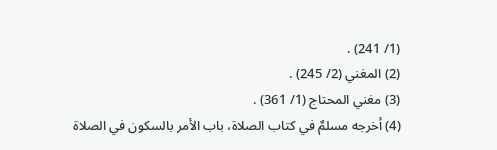(1/ 241) .
(2) المغني (2/ 245) .
(3) مغني المحتاج (1/ 361) .
(4) أخرجه مسلمٌ في كتاب الصلاة، باب الأمر بالسكون في الصلاة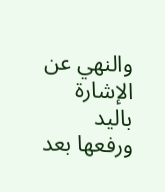والنهي عن الإشارة باليد ورفعها بعد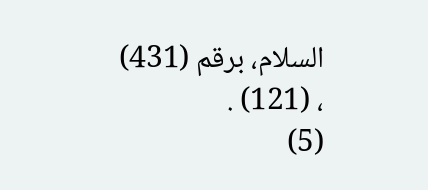السلام، برقم (431) ، (121) .
(5)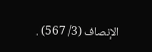الإنصاف (3/ 567) .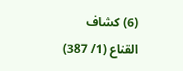(6) كشاف القناع (1/ 387)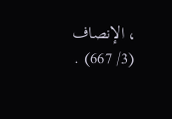، الإنصاف (3/ 667) .